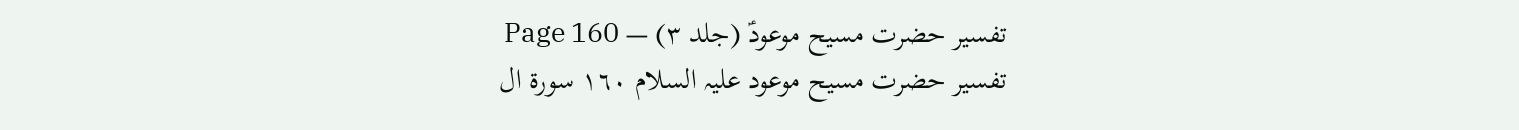تفسیر حضرت مسیح موعودؑ (جلد ۳) — Page 160
تفسیر حضرت مسیح موعود علیہ السلام ١٦٠ سورة ال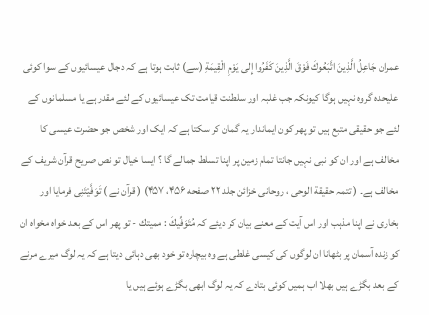عمران جَاعِلُ الَّذِينَ اتَّبَعُوكَ فَوْقَ الَّذِينَ كَفَرُوا إِلى يَوْمِ الْقِيمَةِ (سے) ثابت ہوتا ہے کہ دجال عیسائیوں کے سوا کوئی علیحدہ گروہ نہیں ہوگا کیونکہ جب غلبہ اور سلطنت قیامت تک عیسائیوں کے لئے مقدر ہے یا مسلمانوں کے لئے جو حقیقی متبع ہیں تو پھر کون ایماندار یہ گمان کر سکتا ہے کہ ایک اور شخص جو حضرت عیسی کا مخالف ہے اور ان کو نبی نہیں جانتا تمام زمین پر اپنا تسلط جمالے گا ؟ ایسا خیال تو نص صریح قرآن شریف کے مخالف ہے۔ ( تتمہ حقیقة الوحی ، روحانی خزائن جلد ۲۲ صفحه ۴۵۶، ۴۵۷) ( قرآن نے ) تَوَفَّيْتَنِی فرمایا اور بخاری نے اپنا مذہب اور اس آیت کے معنے بیان کر دیئے کہ مُتَوَفِّيكَ : مميتك - تو پھر اس کے بعد خواہ مخواہ ان کو زندہ آسمان پر بٹھانا ان لوگوں کی کیسی غلطی ہے وہ بیچارہ تو خود بھی دہائی دیتا ہے کہ یہ لوگ میرے مرنے کے بعد بگڑے ہیں بھلا اب ہمیں کوئی بتادے کہ یہ لوگ ابھی بگڑے ہوئے ہیں یا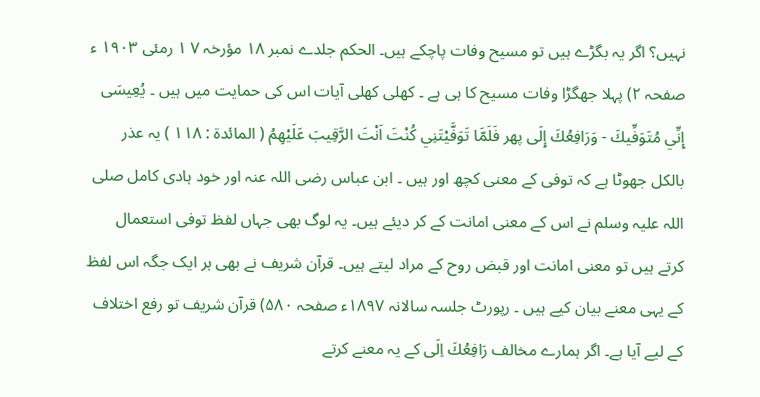نہیں؟ اگر یہ بگڑے ہیں تو مسیح وفات پاچکے ہیں۔ الحکم جلدے نمبر ۱۸ مؤرخہ ۷ ۱ رمئی ۱۹۰۳ ء صفحہ ۲) پہلا جھگڑا وفات مسیح کا ہی ہے ۔ کھلی کھلی آیات اس کی حمایت میں ہیں ۔ يُعِيسَى إِنِّي مُتَوَفِّيكَ - وَرَافِعُكَ إِلَى پھر فَلَمَّا تَوَفَّيْتَنِي كُنْتَ اَنْتَ الرَّقِيبَ عَلَيْهِمُ ( المائدة : ۱۱۸ ) یہ عذر بالکل جھوٹا ہے کہ توفی کے معنی کچھ اور ہیں ۔ ابن عباس رضی اللہ عنہ اور خود ہادی کامل صلی اللہ علیہ وسلم نے اس کے معنی امانت کے کر دیئے ہیں۔ یہ لوگ بھی جہاں لفظ توفی استعمال کرتے ہیں تو معنی امانت اور قبض روح کے مراد لیتے ہیں۔ قرآن شریف نے بھی ہر ایک جگہ اس لفظ کے یہی معنے بیان کیے ہیں ۔ رپورٹ جلسہ سالانہ ۱۸۹۷ء صفحہ ۵۸۰) قرآن شریف تو رفع اختلاف کے لیے آیا ہے۔ اگر ہمارے مخالف رَافِعُكَ اِلَی کے یہ معنے کرتے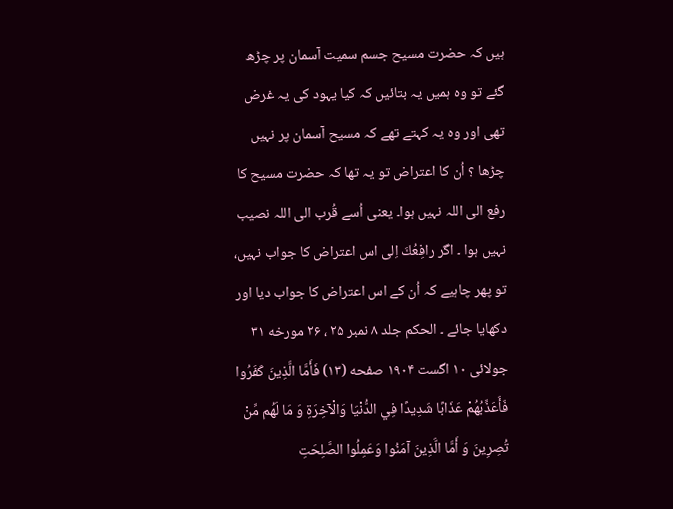ہیں کہ حضرت مسیح جسم سمیت آسمان پر چڑھ گئے تو وہ ہمیں یہ بتائیں کہ کیا یہود کی یہ غرض تھی اور وہ یہ کہتے تھے کہ مسیح آسمان پر نہیں چڑھا ؟ اُن کا اعتراض تو یہ تھا کہ حضرت مسیح کا رفع الی اللہ نہیں ہوا۔ یعنی اُسے قُرب الی اللہ نصیب نہیں ہوا ۔ اگر رافِعُكَ اِلی اس اعتراض کا جواب نہیں، تو پھر چاہیے کہ اُن کے اس اعتراض کا جواب دیا اور دکھایا جائے ۔ الحکم جلد ۸ نمبر ۲۵ ، ۲۶ مورخه ۳۱ جولائی ۱۰ اگست ۱۹۰۴ صفحه (۱۳) فَأَمَّا الَّذِينَ كَفَرُوا فَأَعَذِّبُهُمْ عَذَابًا شَدِيدًا فِي الدُّنْيَا وَالْآخِرَةِ وَ مَا لَهُم مِّنْ تُصِرِينَ وَ أَمَّا الَّذِينَ آمَنُوا وَعَمِلُوا الصَّلِحَتِ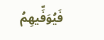فَيُوَفِّيهِمُ